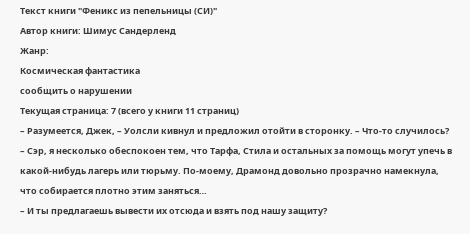Текст книги "Феникс из пепельницы (СИ)"
Автор книги: Шимус Сандерленд
Жанр:
Космическая фантастика
сообщить о нарушении
Текущая страница: 7 (всего у книги 11 страниц)
– Разумеется, Джек, – Уолсли кивнул и предложил отойти в сторонку. – Что-то случилось?
– Сэр, я несколько обеспокоен тем, что Тарфа, Стила и остальных за помощь могут упечь в какой-нибудь лагерь или тюрьму. По-моему, Драмонд довольно прозрачно намекнула, что собирается плотно этим заняться…
– И ты предлагаешь вывести их отсюда и взять под нашу защиту?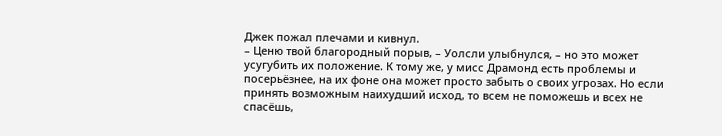Джек пожал плечами и кивнул.
– Ценю твой благородный порыв, – Уолсли улыбнулся, – но это может усугубить их положение. К тому же, у мисс Драмонд есть проблемы и посерьёзнее, на их фоне она может просто забыть о своих угрозах. Но если принять возможным наихудший исход, то всем не поможешь и всех не спасёшь,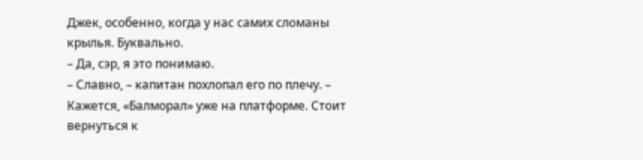Джек, особенно, когда у нас самих сломаны крылья. Буквально.
– Да, сэр, я это понимаю.
– Славно, – капитан похлопал его по плечу. – Кажется, «Балморал» уже на платформе. Стоит вернуться к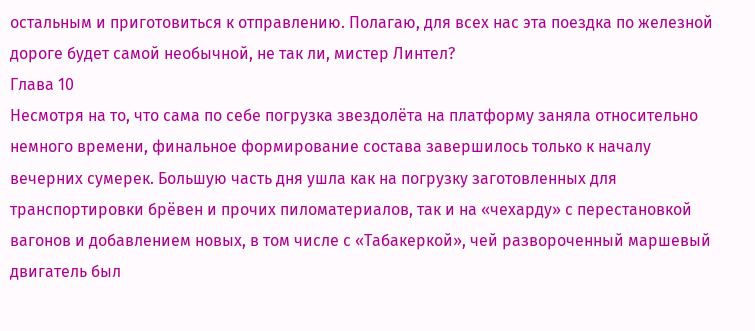остальным и приготовиться к отправлению. Полагаю, для всех нас эта поездка по железной дороге будет самой необычной, не так ли, мистер Линтел?
Глава 10
Несмотря на то, что сама по себе погрузка звездолёта на платформу заняла относительно немного времени, финальное формирование состава завершилось только к началу вечерних сумерек. Большую часть дня ушла как на погрузку заготовленных для транспортировки брёвен и прочих пиломатериалов, так и на «чехарду» с перестановкой вагонов и добавлением новых, в том числе с «Табакеркой», чей развороченный маршевый двигатель был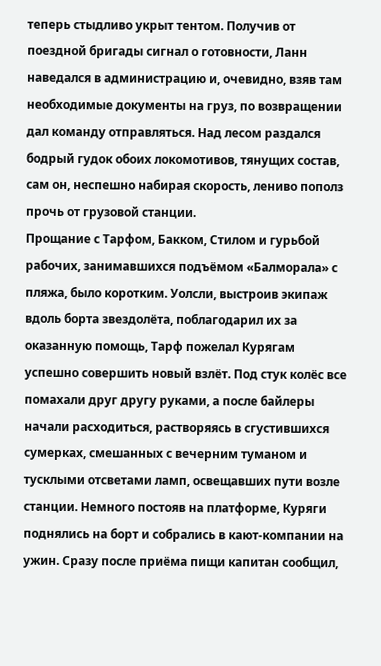теперь стыдливо укрыт тентом. Получив от поездной бригады сигнал о готовности, Ланн наведался в администрацию и, очевидно, взяв там необходимые документы на груз, по возвращении дал команду отправляться. Над лесом раздался бодрый гудок обоих локомотивов, тянущих состав, сам он, неспешно набирая скорость, лениво пополз прочь от грузовой станции.
Прощание с Тарфом, Бакком, Стилом и гурьбой рабочих, занимавшихся подъёмом «Балморала» с пляжа, было коротким. Уолсли, выстроив экипаж вдоль борта звездолёта, поблагодарил их за оказанную помощь, Тарф пожелал Курягам успешно совершить новый взлёт. Под стук колёс все помахали друг другу руками, а после байлеры начали расходиться, растворяясь в сгустившихся сумерках, смешанных с вечерним туманом и тусклыми отсветами ламп, освещавших пути возле станции. Немного постояв на платформе, Куряги поднялись на борт и собрались в кают-компании на ужин. Сразу после приёма пищи капитан сообщил,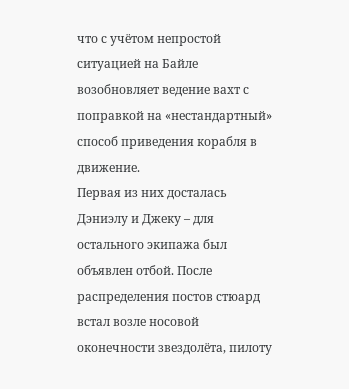что с учётом непростой ситуацией на Байле возобновляет ведение вахт с поправкой на «нестандартный» способ приведения корабля в движение.
Первая из них досталась Дэниэлу и Джеку – для остального экипажа был объявлен отбой. После распределения постов стюард встал возле носовой оконечности звездолёта, пилоту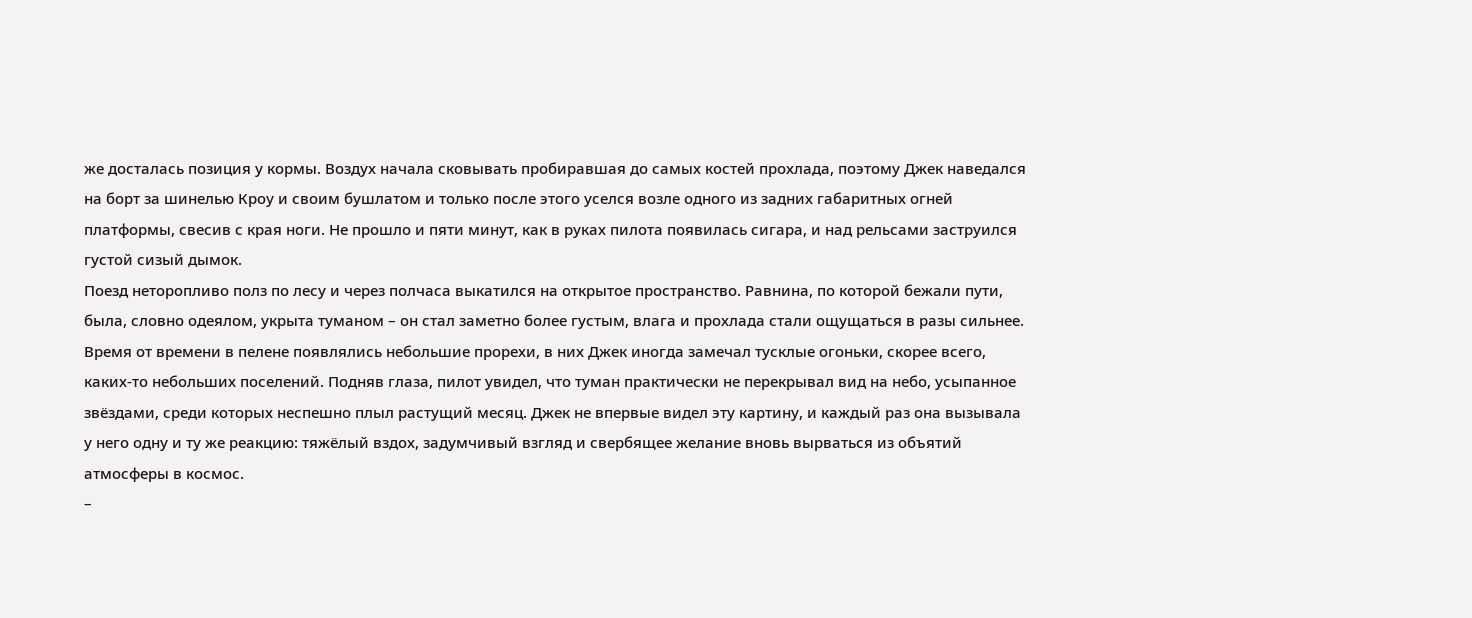же досталась позиция у кормы. Воздух начала сковывать пробиравшая до самых костей прохлада, поэтому Джек наведался на борт за шинелью Кроу и своим бушлатом и только после этого уселся возле одного из задних габаритных огней платформы, свесив с края ноги. Не прошло и пяти минут, как в руках пилота появилась сигара, и над рельсами заструился густой сизый дымок.
Поезд неторопливо полз по лесу и через полчаса выкатился на открытое пространство. Равнина, по которой бежали пути, была, словно одеялом, укрыта туманом – он стал заметно более густым, влага и прохлада стали ощущаться в разы сильнее. Время от времени в пелене появлялись небольшие прорехи, в них Джек иногда замечал тусклые огоньки, скорее всего, каких-то небольших поселений. Подняв глаза, пилот увидел, что туман практически не перекрывал вид на небо, усыпанное звёздами, среди которых неспешно плыл растущий месяц. Джек не впервые видел эту картину, и каждый раз она вызывала у него одну и ту же реакцию: тяжёлый вздох, задумчивый взгляд и свербящее желание вновь вырваться из объятий атмосферы в космос.
–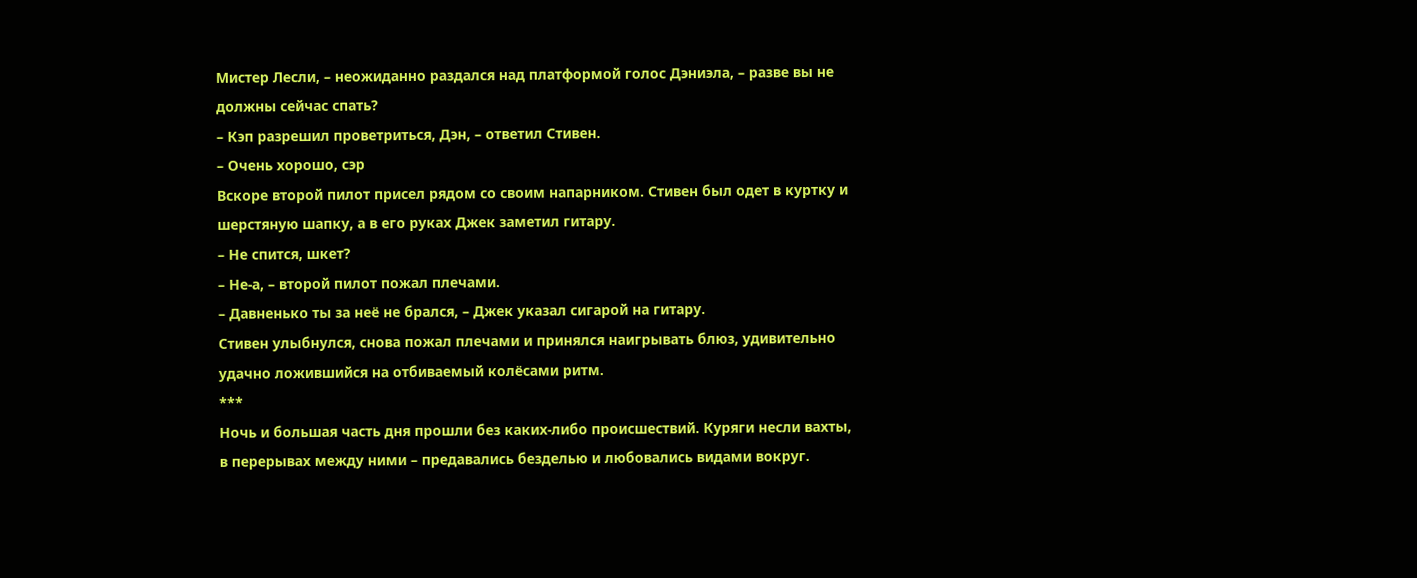Мистер Лесли, – неожиданно раздался над платформой голос Дэниэла, – разве вы не должны сейчас спать?
– Кэп разрешил проветриться, Дэн, – ответил Стивен.
– Очень хорошо, сэр
Вскоре второй пилот присел рядом со своим напарником. Стивен был одет в куртку и шерстяную шапку, а в его руках Джек заметил гитару.
– Не спится, шкет?
– Не-а, – второй пилот пожал плечами.
– Давненько ты за неё не брался, – Джек указал сигарой на гитару.
Стивен улыбнулся, снова пожал плечами и принялся наигрывать блюз, удивительно удачно ложившийся на отбиваемый колёсами ритм.
***
Ночь и большая часть дня прошли без каких-либо происшествий. Куряги несли вахты, в перерывах между ними – предавались безделью и любовались видами вокруг.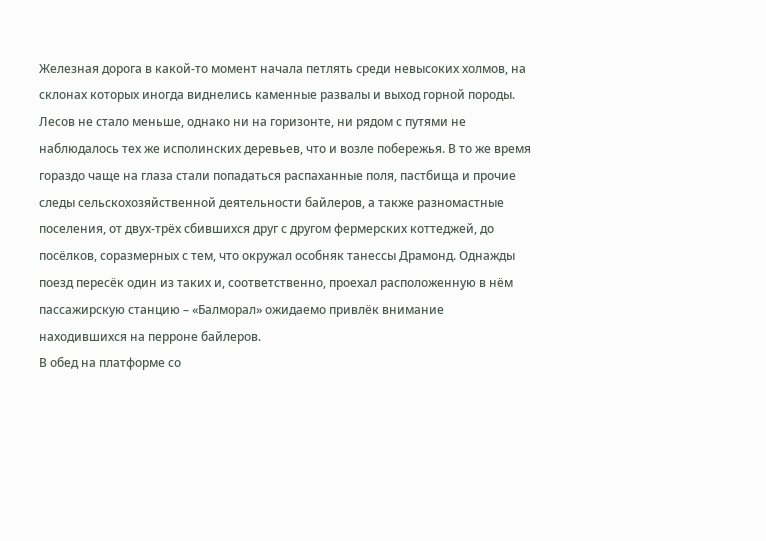Железная дорога в какой-то момент начала петлять среди невысоких холмов, на склонах которых иногда виднелись каменные развалы и выход горной породы. Лесов не стало меньше, однако ни на горизонте, ни рядом с путями не наблюдалось тех же исполинских деревьев, что и возле побережья. В то же время гораздо чаще на глаза стали попадаться распаханные поля, пастбища и прочие следы сельскохозяйственной деятельности байлеров, а также разномастные поселения, от двух-трёх сбившихся друг с другом фермерских коттеджей, до посёлков, соразмерных с тем, что окружал особняк танессы Драмонд. Однажды поезд пересёк один из таких и, соответственно, проехал расположенную в нём пассажирскую станцию – «Балморал» ожидаемо привлёк внимание находившихся на перроне байлеров.
В обед на платформе со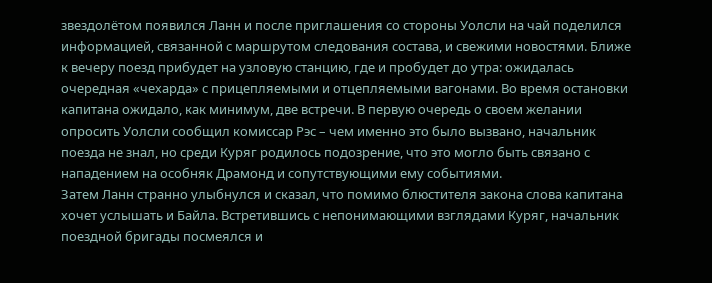звездолётом появился Ланн и после приглашения со стороны Уолсли на чай поделился информацией, связанной с маршрутом следования состава, и свежими новостями. Ближе к вечеру поезд прибудет на узловую станцию, где и пробудет до утра: ожидалась очередная «чехарда» с прицепляемыми и отцепляемыми вагонами. Во время остановки капитана ожидало, как минимум, две встречи. В первую очередь о своем желании опросить Уолсли сообщил комиссар Рэс – чем именно это было вызвано, начальник поезда не знал, но среди Куряг родилось подозрение, что это могло быть связано с нападением на особняк Драмонд и сопутствующими ему событиями.
Затем Ланн странно улыбнулся и сказал, что помимо блюстителя закона слова капитана хочет услышать и Байла. Встретившись с непонимающими взглядами Куряг, начальник поездной бригады посмеялся и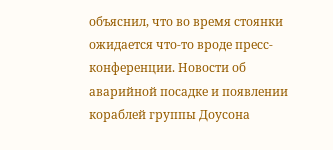объяснил, что во время стоянки ожидается что-то вроде пресс-конференции. Новости об аварийной посадке и появлении кораблей группы Доусона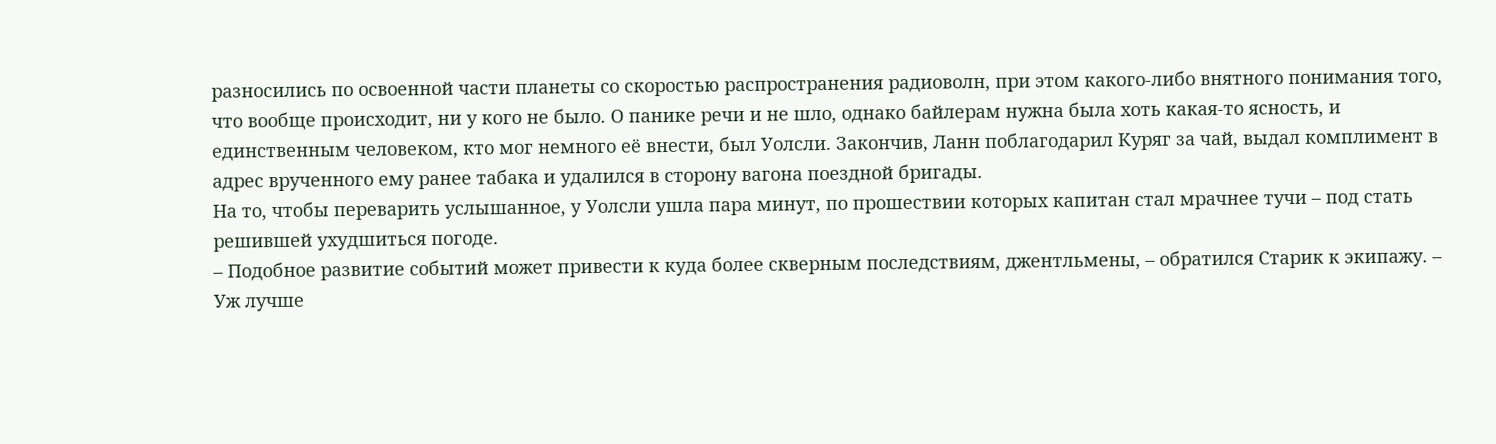разносились по освоенной части планеты со скоростью распространения радиоволн, при этом какого-либо внятного понимания того, что вообще происходит, ни у кого не было. О панике речи и не шло, однако байлерам нужна была хоть какая-то ясность, и единственным человеком, кто мог немного её внести, был Уолсли. Закончив, Ланн поблагодарил Куряг за чай, выдал комплимент в адрес врученного ему ранее табака и удалился в сторону вагона поездной бригады.
На то, чтобы переварить услышанное, у Уолсли ушла пара минут, по прошествии которых капитан стал мрачнее тучи – под стать решившей ухудшиться погоде.
– Подобное развитие событий может привести к куда более скверным последствиям, джентльмены, – обратился Старик к экипажу. – Уж лучше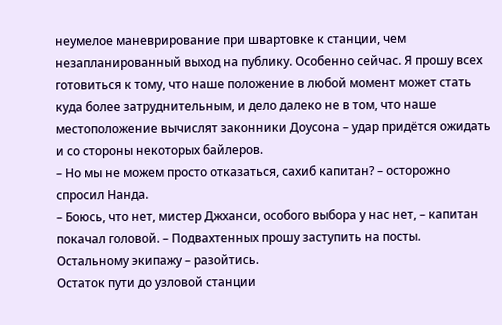неумелое маневрирование при швартовке к станции, чем незапланированный выход на публику. Особенно сейчас. Я прошу всех готовиться к тому, что наше положение в любой момент может стать куда более затруднительным, и дело далеко не в том, что наше местоположение вычислят законники Доусона – удар придётся ожидать и со стороны некоторых байлеров.
– Но мы не можем просто отказаться, сахиб капитан? – осторожно спросил Нанда.
– Боюсь, что нет, мистер Джханси, особого выбора у нас нет, – капитан покачал головой. – Подвахтенных прошу заступить на посты. Остальному экипажу – разойтись.
Остаток пути до узловой станции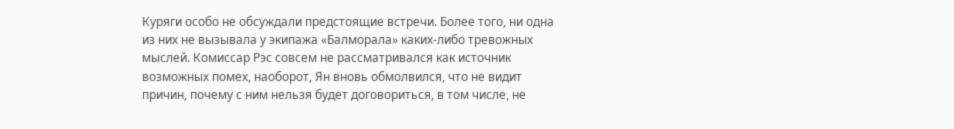Куряги особо не обсуждали предстоящие встречи. Более того, ни одна из них не вызывала у экипажа «Балморала» каких-либо тревожных мыслей. Комиссар Рэс совсем не рассматривался как источник возможных помех, наоборот, Ян вновь обмолвился, что не видит причин, почему с ним нельзя будет договориться, в том числе, не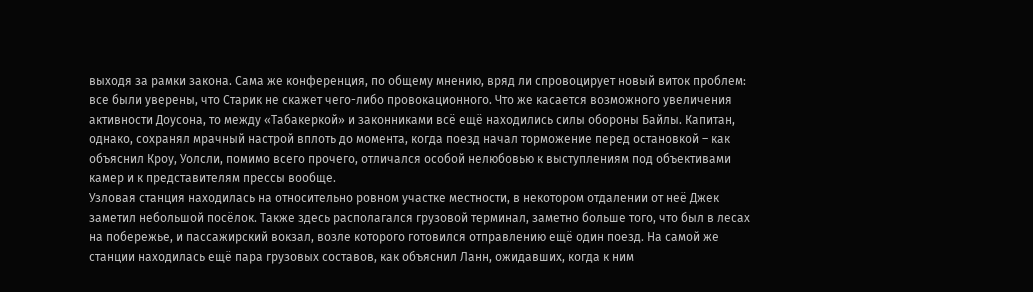выходя за рамки закона. Сама же конференция, по общему мнению, вряд ли спровоцирует новый виток проблем: все были уверены, что Старик не скажет чего-либо провокационного. Что же касается возможного увеличения активности Доусона, то между «Табакеркой» и законниками всё ещё находились силы обороны Байлы. Капитан, однако, сохранял мрачный настрой вплоть до момента, когда поезд начал торможение перед остановкой – как объяснил Кроу, Уолсли, помимо всего прочего, отличался особой нелюбовью к выступлениям под объективами камер и к представителям прессы вообще.
Узловая станция находилась на относительно ровном участке местности, в некотором отдалении от неё Джек заметил небольшой посёлок. Также здесь располагался грузовой терминал, заметно больше того, что был в лесах на побережье, и пассажирский вокзал, возле которого готовился отправлению ещё один поезд. На самой же станции находилась ещё пара грузовых составов, как объяснил Ланн, ожидавших, когда к ним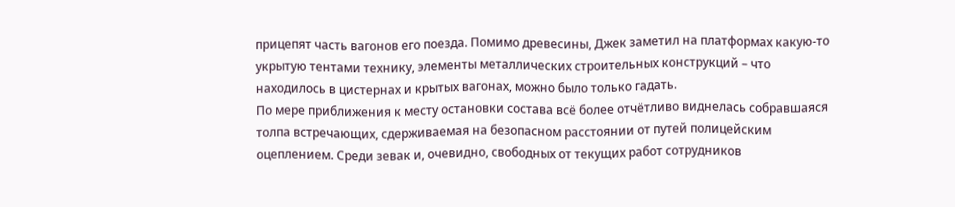прицепят часть вагонов его поезда. Помимо древесины, Джек заметил на платформах какую-то укрытую тентами технику, элементы металлических строительных конструкций – что находилось в цистернах и крытых вагонах, можно было только гадать.
По мере приближения к месту остановки состава всё более отчётливо виднелась собравшаяся толпа встречающих, сдерживаемая на безопасном расстоянии от путей полицейским оцеплением. Среди зевак и, очевидно, свободных от текущих работ сотрудников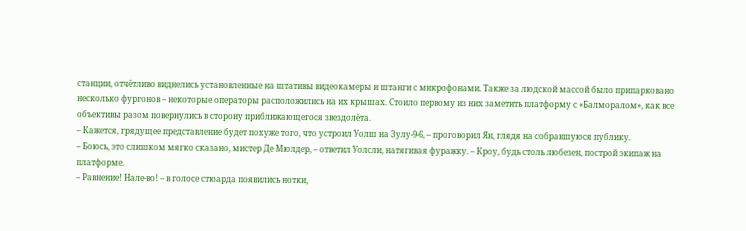станции, отчётливо виднелись установленные на штативы видеокамеры и штанги с микрофонами. Также за людской массой было припарковано несколько фургонов – некоторые операторы расположились на их крышах. Стоило первому из них заметить платформу с «Балморалом», как все объективы разом повернулись в сторону приближающегося звездолёта.
– Кажется, грядущее представление будет похуже того, что устроил Уолш на Зулу-9-6, – проговорил Ян, глядя на собравшуюся публику.
– Боюсь, это слишком мягко сказано, мистер Де Мюлдер, – ответил Уолсли, натягивая фуражку. – Кроу, будь столь любезен, построй экипаж на платформе.
– Равнение! Нале-во! – в голосе стюарда появились нотки,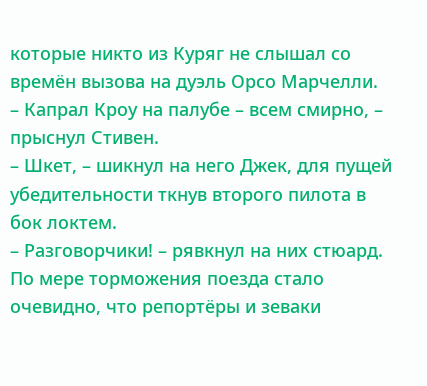которые никто из Куряг не слышал со времён вызова на дуэль Орсо Марчелли.
– Капрал Кроу на палубе – всем смирно, – прыснул Стивен.
– Шкет, – шикнул на него Джек, для пущей убедительности ткнув второго пилота в бок локтем.
– Разговорчики! – рявкнул на них стюард.
По мере торможения поезда стало очевидно, что репортёры и зеваки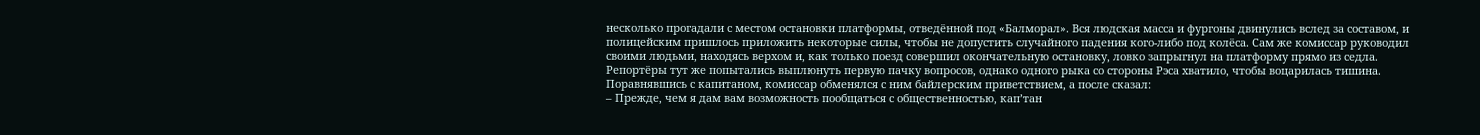несколько прогадали с местом остановки платформы, отведённой под «Балморал». Вся людская масса и фургоны двинулись вслед за составом, и полицейским пришлось приложить некоторые силы, чтобы не допустить случайного падения кого-либо под колёса. Сам же комиссар руководил своими людьми, находясь верхом и, как только поезд совершил окончательную остановку, ловко запрыгнул на платформу прямо из седла. Репортёры тут же попытались выплюнуть первую пачку вопросов, однако одного рыка со стороны Рэса хватило, чтобы воцарилась тишина.
Поравнявшись с капитаном, комиссар обменялся с ним байлерским приветствием, а после сказал:
– Прежде, чем я дам вам возможность пообщаться с общественностью, кап’тан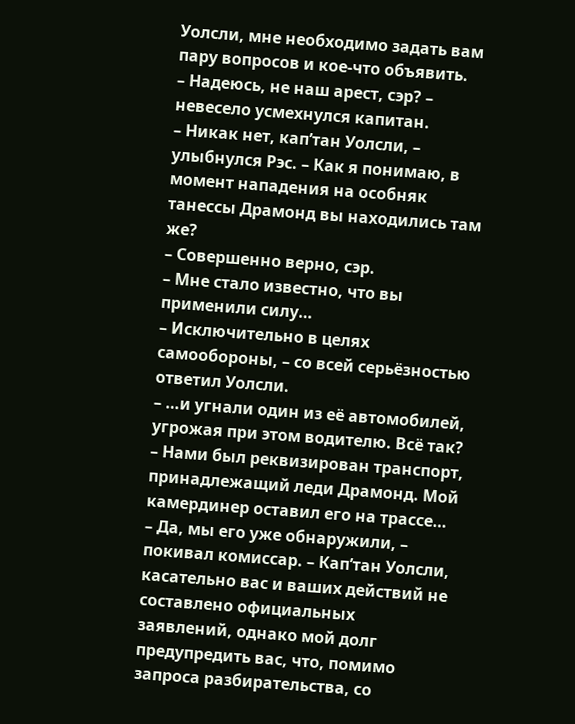Уолсли, мне необходимо задать вам пару вопросов и кое-что объявить.
– Надеюсь, не наш арест, сэр? – невесело усмехнулся капитан.
– Никак нет, кап’тан Уолсли, – улыбнулся Рэс. – Как я понимаю, в момент нападения на особняк танессы Драмонд вы находились там же?
– Совершенно верно, сэр.
– Мне стало известно, что вы применили силу…
– Исключительно в целях самообороны, – со всей серьёзностью ответил Уолсли.
– …и угнали один из её автомобилей, угрожая при этом водителю. Всё так?
– Нами был реквизирован транспорт, принадлежащий леди Драмонд. Мой камердинер оставил его на трассе…
– Да, мы его уже обнаружили, – покивал комиссар. – Кап’тан Уолсли, касательно вас и ваших действий не составлено официальных заявлений, однако мой долг предупредить вас, что, помимо запроса разбирательства, со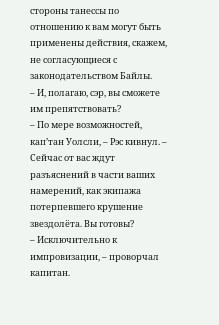стороны танессы по отношению к вам могут быть применены действия, скажем, не согласующиеся с законодательством Байлы.
– И, полагаю, сэр, вы сможете им препятствовать?
– По мере возможностей, кап’тан Уолсли, – Рэс кивнул. – Сейчас от вас ждут разъяснений в части ваших намерений, как экипажа потерпевшего крушение звездолёта. Вы готовы?
– Исключительно к импровизации, – проворчал капитан.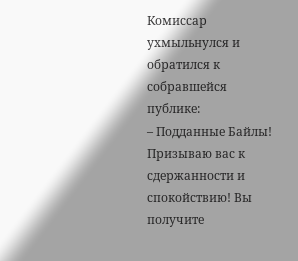Комиссар ухмыльнулся и обратился к собравшейся публике:
– Подданные Байлы! Призываю вас к сдержанности и спокойствию! Вы получите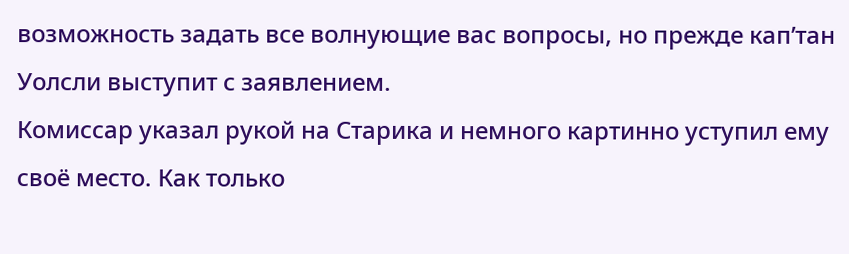возможность задать все волнующие вас вопросы, но прежде кап’тан Уолсли выступит с заявлением.
Комиссар указал рукой на Старика и немного картинно уступил ему своё место. Как только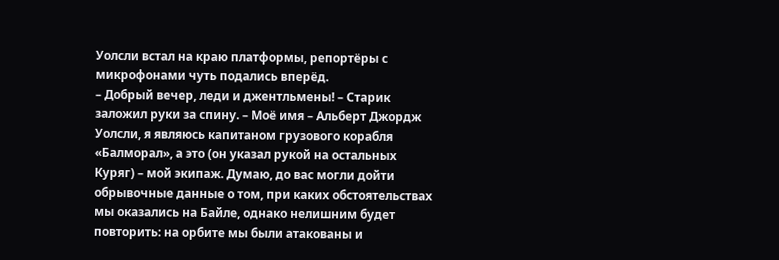Уолсли встал на краю платформы, репортёры с микрофонами чуть подались вперёд.
– Добрый вечер, леди и джентльмены! – Старик заложил руки за спину. – Моё имя – Альберт Джордж Уолсли, я являюсь капитаном грузового корабля «Балморал», а это (он указал рукой на остальных Куряг) – мой экипаж. Думаю, до вас могли дойти обрывочные данные о том, при каких обстоятельствах мы оказались на Байле, однако нелишним будет повторить: на орбите мы были атакованы и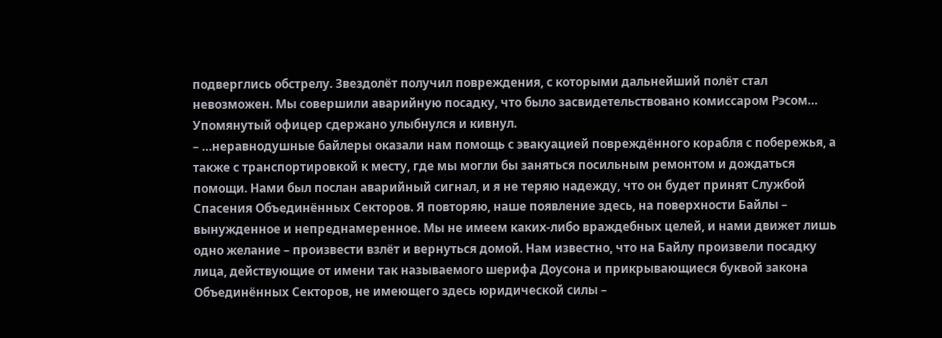подверглись обстрелу. Звездолёт получил повреждения, с которыми дальнейший полёт стал невозможен. Мы совершили аварийную посадку, что было засвидетельствовано комиссаром Рэсом…
Упомянутый офицер сдержано улыбнулся и кивнул.
– …неравнодушные байлеры оказали нам помощь с эвакуацией повреждённого корабля с побережья, а также с транспортировкой к месту, где мы могли бы заняться посильным ремонтом и дождаться помощи. Нами был послан аварийный сигнал, и я не теряю надежду, что он будет принят Службой Спасения Объединённых Секторов. Я повторяю, наше появление здесь, на поверхности Байлы – вынужденное и непреднамеренное. Мы не имеем каких-либо враждебных целей, и нами движет лишь одно желание – произвести взлёт и вернуться домой. Нам известно, что на Байлу произвели посадку лица, действующие от имени так называемого шерифа Доусона и прикрывающиеся буквой закона Объединённых Секторов, не имеющего здесь юридической силы –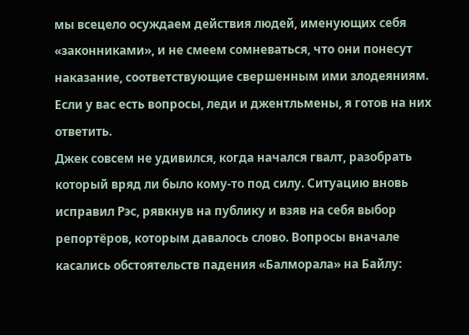мы всецело осуждаем действия людей, именующих себя «законниками», и не смеем сомневаться, что они понесут наказание, соответствующие свершенным ими злодеяниям. Если у вас есть вопросы, леди и джентльмены, я готов на них ответить.
Джек совсем не удивился, когда начался гвалт, разобрать который вряд ли было кому-то под силу. Ситуацию вновь исправил Рэс, рявкнув на публику и взяв на себя выбор репортёров, которым давалось слово. Вопросы вначале касались обстоятельств падения «Балморала» на Байлу: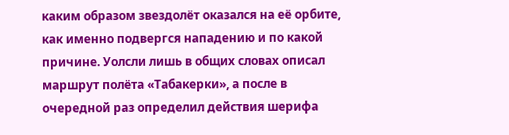каким образом звездолёт оказался на её орбите, как именно подвергся нападению и по какой причине. Уолсли лишь в общих словах описал маршрут полёта «Табакерки», а после в очередной раз определил действия шерифа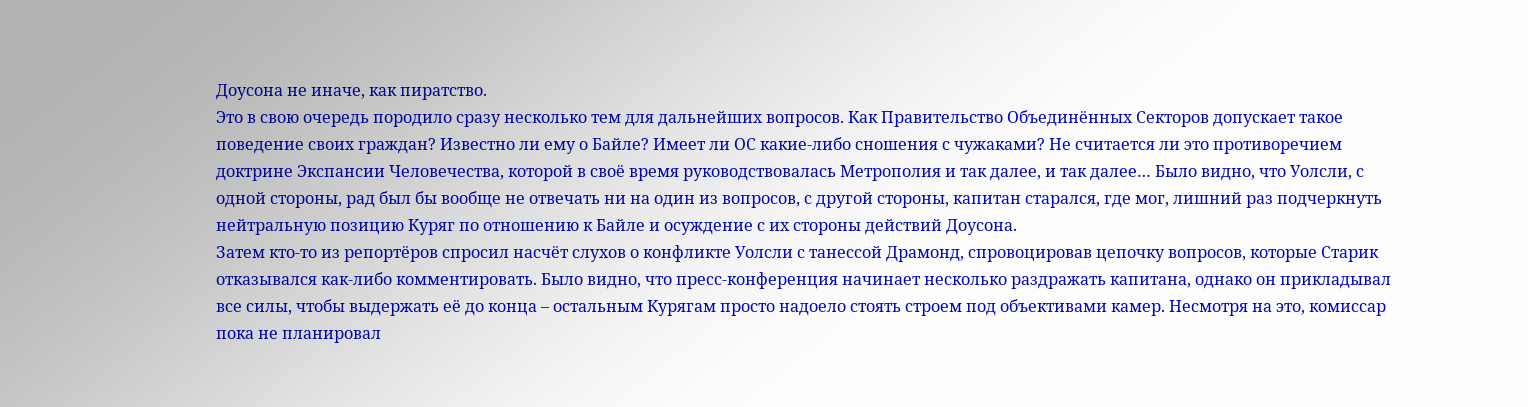Доусона не иначе, как пиратство.
Это в свою очередь породило сразу несколько тем для дальнейших вопросов. Как Правительство Объединённых Секторов допускает такое поведение своих граждан? Известно ли ему о Байле? Имеет ли ОС какие-либо сношения с чужаками? Не считается ли это противоречием доктрине Экспансии Человечества, которой в своё время руководствовалась Метрополия и так далее, и так далее… Было видно, что Уолсли, с одной стороны, рад был бы вообще не отвечать ни на один из вопросов, с другой стороны, капитан старался, где мог, лишний раз подчеркнуть нейтральную позицию Куряг по отношению к Байле и осуждение с их стороны действий Доусона.
Затем кто-то из репортёров спросил насчёт слухов о конфликте Уолсли с танессой Драмонд, спровоцировав цепочку вопросов, которые Старик отказывался как-либо комментировать. Было видно, что пресс-конференция начинает несколько раздражать капитана, однако он прикладывал все силы, чтобы выдержать её до конца – остальным Курягам просто надоело стоять строем под объективами камер. Несмотря на это, комиссар пока не планировал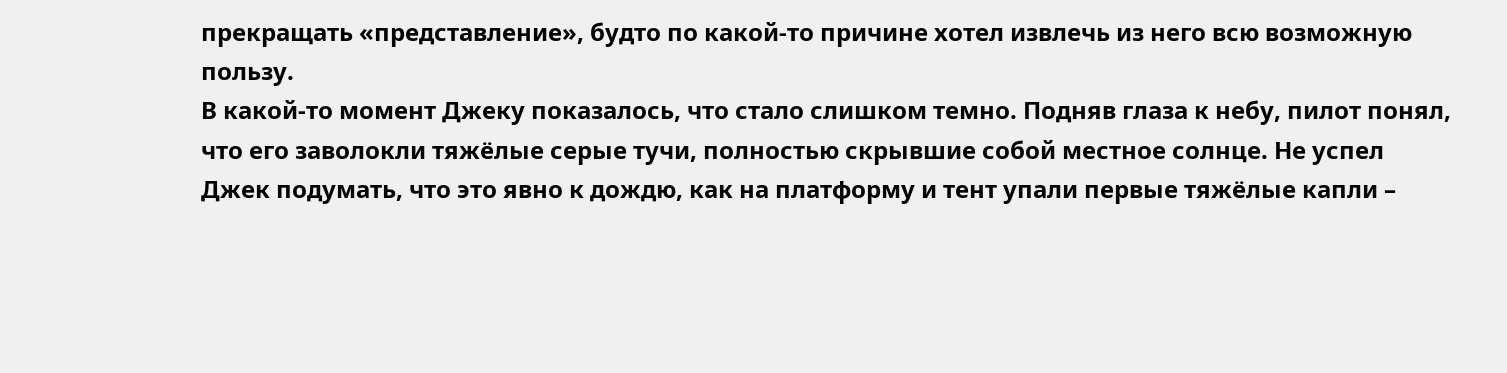прекращать «представление», будто по какой-то причине хотел извлечь из него всю возможную пользу.
В какой-то момент Джеку показалось, что стало слишком темно. Подняв глаза к небу, пилот понял, что его заволокли тяжёлые серые тучи, полностью скрывшие собой местное солнце. Не успел Джек подумать, что это явно к дождю, как на платформу и тент упали первые тяжёлые капли –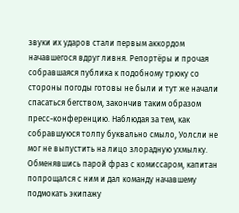звуки их ударов стали первым аккордом начавшегося вдруг ливня. Репортёры и прочая собравшаяся публика к подобному трюку со стороны погоды готовы не были и тут же начали спасаться бегством, закончив таким образом пресс-конференцию. Наблюдая за тем, как собравшуюся толпу буквально смыло, Уолсли не мог не выпустить на лицо злорадную ухмылку. Обменявшись парой фраз с комиссаром, капитан попрощался с ним и дал команду начавшему подмокать экипажу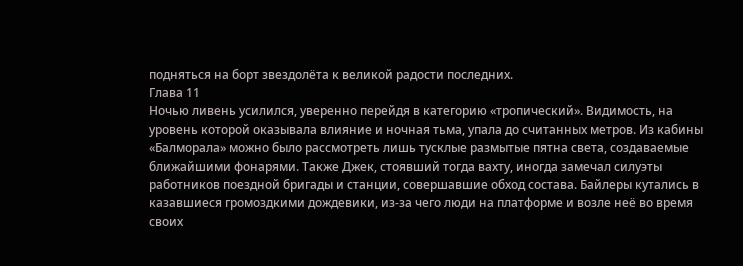подняться на борт звездолёта к великой радости последних.
Глава 11
Ночью ливень усилился, уверенно перейдя в категорию «тропический». Видимость, на уровень которой оказывала влияние и ночная тьма, упала до считанных метров. Из кабины «Балморала» можно было рассмотреть лишь тусклые размытые пятна света, создаваемые ближайшими фонарями. Также Джек, стоявший тогда вахту, иногда замечал силуэты работников поездной бригады и станции, совершавшие обход состава. Байлеры кутались в казавшиеся громоздкими дождевики, из-за чего люди на платформе и возле неё во время своих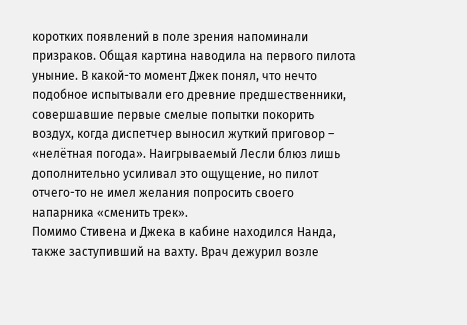коротких появлений в поле зрения напоминали призраков. Общая картина наводила на первого пилота уныние. В какой-то момент Джек понял, что нечто подобное испытывали его древние предшественники, совершавшие первые смелые попытки покорить воздух, когда диспетчер выносил жуткий приговор – «нелётная погода». Наигрываемый Лесли блюз лишь дополнительно усиливал это ощущение, но пилот отчего-то не имел желания попросить своего напарника «сменить трек».
Помимо Стивена и Джека в кабине находился Нанда, также заступивший на вахту. Врач дежурил возле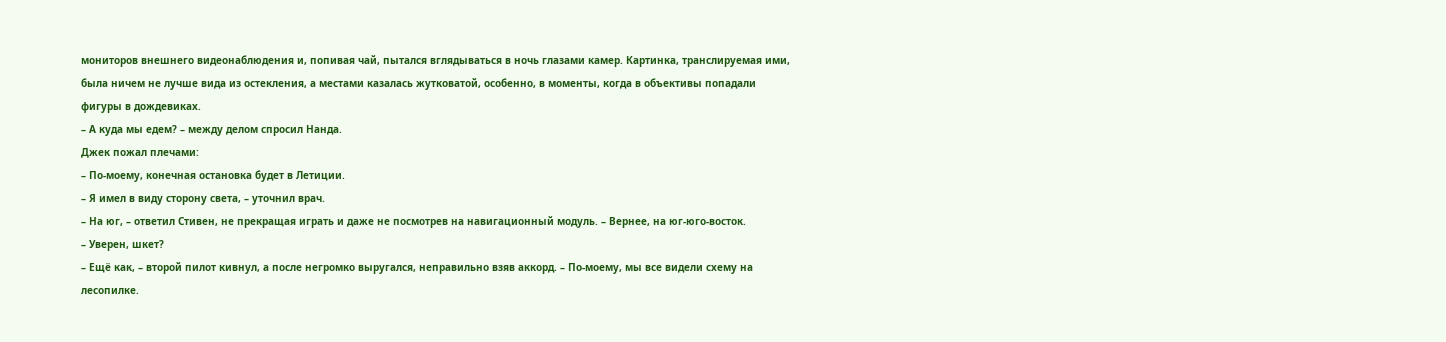мониторов внешнего видеонаблюдения и, попивая чай, пытался вглядываться в ночь глазами камер. Картинка, транслируемая ими, была ничем не лучше вида из остекления, а местами казалась жутковатой, особенно, в моменты, когда в объективы попадали фигуры в дождевиках.
– А куда мы едем? – между делом спросил Нанда.
Джек пожал плечами:
– По-моему, конечная остановка будет в Летиции.
– Я имел в виду сторону света, – уточнил врач.
– На юг, – ответил Стивен, не прекращая играть и даже не посмотрев на навигационный модуль. – Вернее, на юг-юго-восток.
– Уверен, шкет?
– Ещё как, – второй пилот кивнул, а после негромко выругался, неправильно взяв аккорд. – По-моему, мы все видели схему на лесопилке.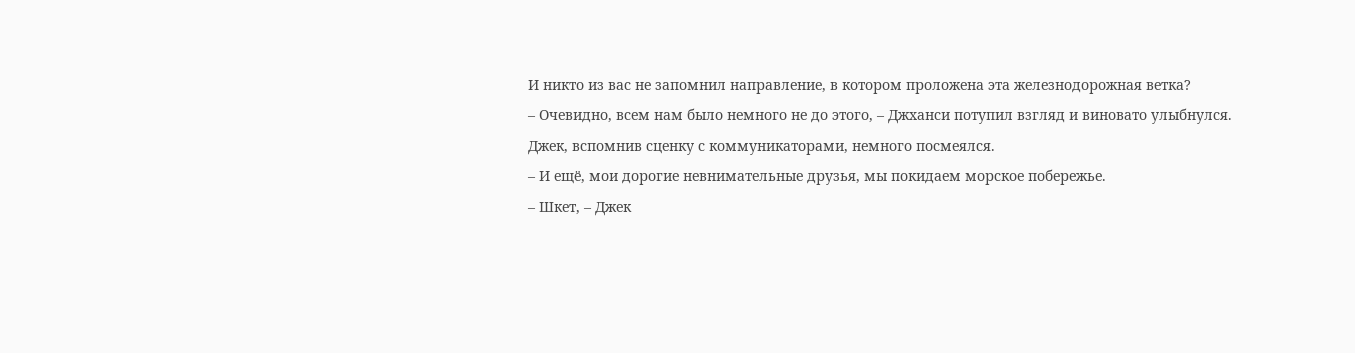И никто из вас не запомнил направление, в котором проложена эта железнодорожная ветка?
– Очевидно, всем нам было немного не до этого, – Джханси потупил взгляд и виновато улыбнулся.
Джек, вспомнив сценку с коммуникаторами, немного посмеялся.
– И ещё, мои дорогие невнимательные друзья, мы покидаем морское побережье.
– Шкет, – Джек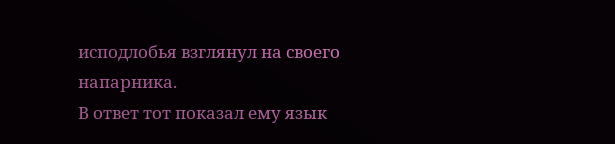исподлобья взглянул на своего напарника.
В ответ тот показал ему язык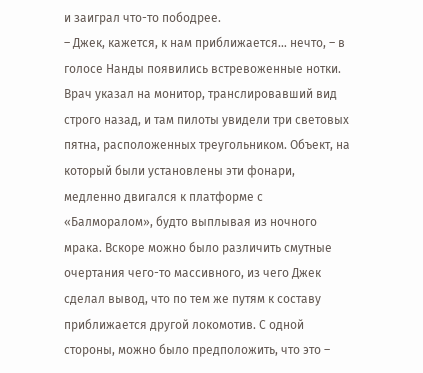и заиграл что-то пободрее.
– Джек, кажется, к нам приближается… нечто, – в голосе Нанды появились встревоженные нотки.
Врач указал на монитор, транслировавший вид строго назад, и там пилоты увидели три световых пятна, расположенных треугольником. Объект, на который были установлены эти фонари, медленно двигался к платформе с «Балморалом», будто выплывая из ночного мрака. Вскоре можно было различить смутные очертания чего-то массивного, из чего Джек сделал вывод, что по тем же путям к составу приближается другой локомотив. С одной стороны, можно было предположить, что это –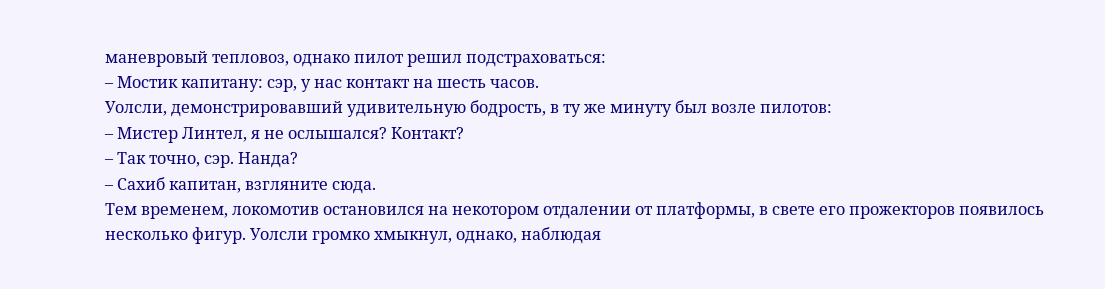маневровый тепловоз, однако пилот решил подстраховаться:
– Мостик капитану: сэр, у нас контакт на шесть часов.
Уолсли, демонстрировавший удивительную бодрость, в ту же минуту был возле пилотов:
– Мистер Линтел, я не ослышался? Контакт?
– Так точно, сэр. Нанда?
– Сахиб капитан, взгляните сюда.
Тем временем, локомотив остановился на некотором отдалении от платформы, в свете его прожекторов появилось несколько фигур. Уолсли громко хмыкнул, однако, наблюдая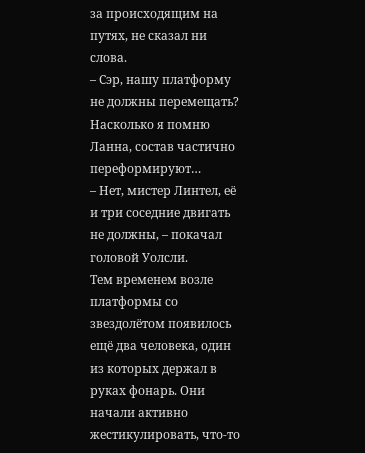за происходящим на путях, не сказал ни слова.
– Сэр, нашу платформу не должны перемещать? Насколько я помню Ланна, состав частично переформируют…
– Нет, мистер Линтел, её и три соседние двигать не должны, – покачал головой Уолсли.
Тем временем возле платформы со звездолётом появилось ещё два человека, один из которых держал в руках фонарь. Они начали активно жестикулировать, что-то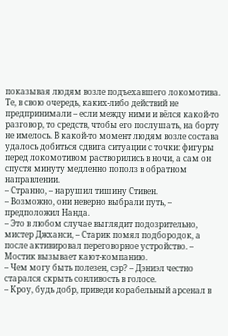показывая людям возле подъехавшего локомотива. Те, в свою очередь, каких-либо действий не предпринимали – если между ними и вёлся какой-то разговор, то средств, чтобы его послушать, на борту не имелось. В какой-то момент людям возле состава удалось добиться сдвига ситуации с точки: фигуры перед локомотивом растворились в ночи, а сам он спустя минуту медленно пополз в обратном направлении.
– Странно, – нарушил тишину Стивен.
– Возможно, они неверно выбрали путь, – предположил Нанда.
– Это в любом случае выглядит подозрительно, мистер Джханси, – Старик помял подбородок, а после активировал переговорное устройство. – Мостик вызывает кают-компанию.
– Чем могу быть полезен, сэр? – Дэниэл честно старался скрыть сонливость в голосе.
– Кроу, будь добр, приведи корабельный арсенал в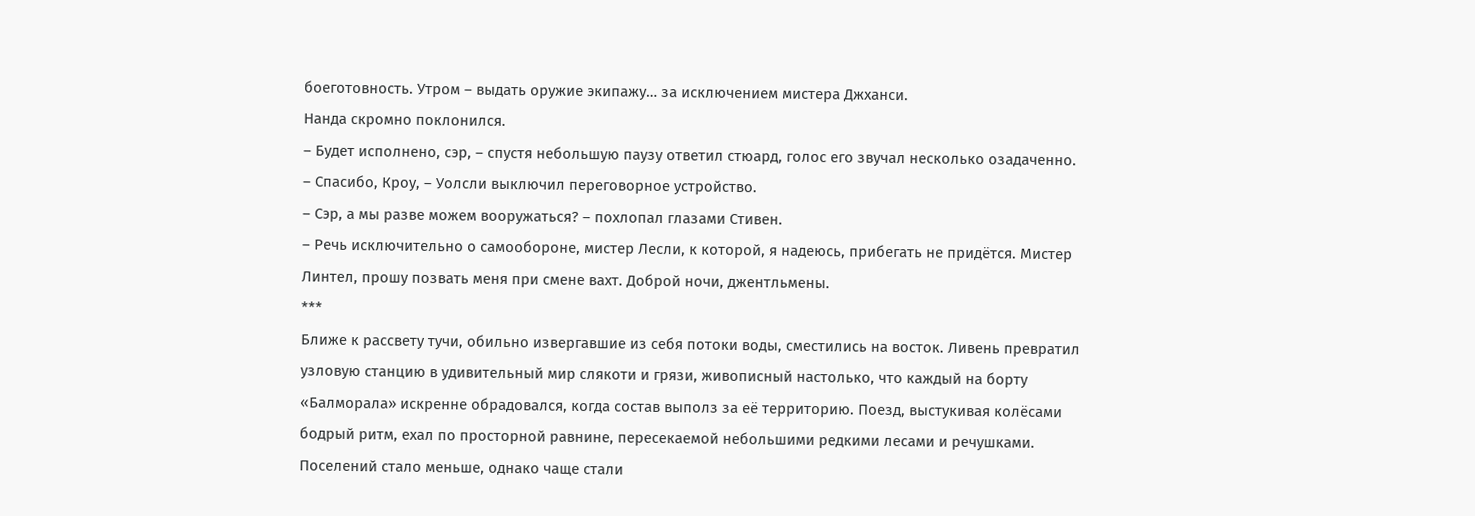боеготовность. Утром – выдать оружие экипажу… за исключением мистера Джханси.
Нанда скромно поклонился.
– Будет исполнено, сэр, – спустя небольшую паузу ответил стюард, голос его звучал несколько озадаченно.
– Спасибо, Кроу, – Уолсли выключил переговорное устройство.
– Сэр, а мы разве можем вооружаться? – похлопал глазами Стивен.
– Речь исключительно о самообороне, мистер Лесли, к которой, я надеюсь, прибегать не придётся. Мистер Линтел, прошу позвать меня при смене вахт. Доброй ночи, джентльмены.
***
Ближе к рассвету тучи, обильно извергавшие из себя потоки воды, сместились на восток. Ливень превратил узловую станцию в удивительный мир слякоти и грязи, живописный настолько, что каждый на борту «Балморала» искренне обрадовался, когда состав выполз за её территорию. Поезд, выстукивая колёсами бодрый ритм, ехал по просторной равнине, пересекаемой небольшими редкими лесами и речушками. Поселений стало меньше, однако чаще стали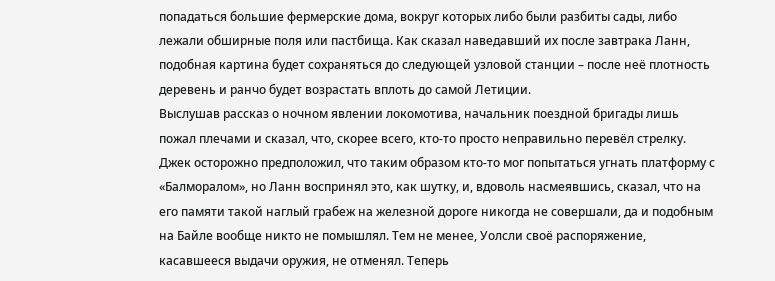попадаться большие фермерские дома, вокруг которых либо были разбиты сады, либо лежали обширные поля или пастбища. Как сказал наведавший их после завтрака Ланн, подобная картина будет сохраняться до следующей узловой станции – после неё плотность деревень и ранчо будет возрастать вплоть до самой Летиции.
Выслушав рассказ о ночном явлении локомотива, начальник поездной бригады лишь пожал плечами и сказал, что, скорее всего, кто-то просто неправильно перевёл стрелку. Джек осторожно предположил, что таким образом кто-то мог попытаться угнать платформу с «Балморалом», но Ланн воспринял это, как шутку, и, вдоволь насмеявшись, сказал, что на его памяти такой наглый грабеж на железной дороге никогда не совершали, да и подобным на Байле вообще никто не помышлял. Тем не менее, Уолсли своё распоряжение, касавшееся выдачи оружия, не отменял. Теперь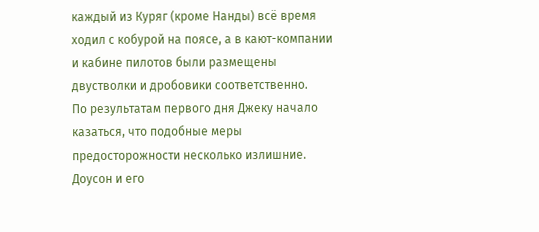каждый из Куряг (кроме Нанды) всё время ходил с кобурой на поясе, а в кают-компании и кабине пилотов были размещены двустволки и дробовики соответственно.
По результатам первого дня Джеку начало казаться, что подобные меры предосторожности несколько излишние. Доусон и его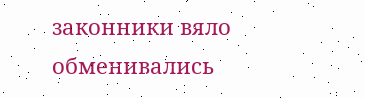законники вяло обменивались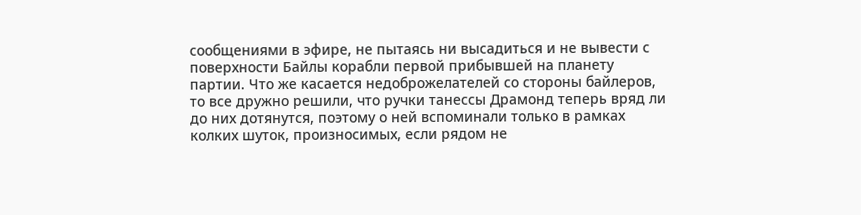сообщениями в эфире, не пытаясь ни высадиться и не вывести с поверхности Байлы корабли первой прибывшей на планету партии. Что же касается недоброжелателей со стороны байлеров, то все дружно решили, что ручки танессы Драмонд теперь вряд ли до них дотянутся, поэтому о ней вспоминали только в рамках колких шуток, произносимых, если рядом не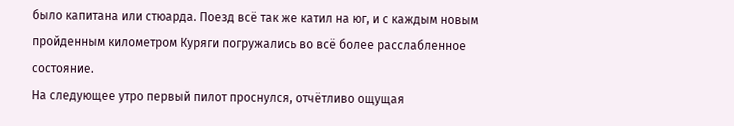было капитана или стюарда. Поезд всё так же катил на юг, и с каждым новым пройденным километром Куряги погружались во всё более расслабленное состояние.
На следующее утро первый пилот проснулся, отчётливо ощущая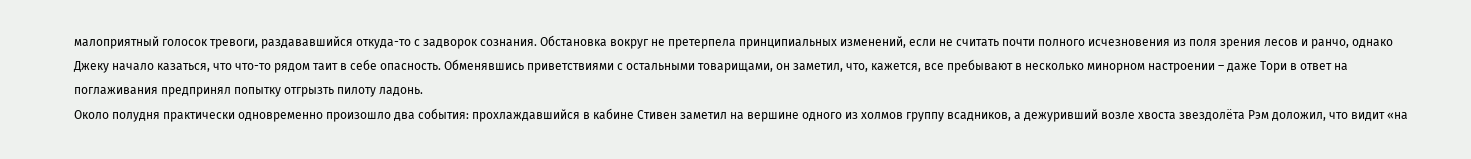малоприятный голосок тревоги, раздававшийся откуда-то с задворок сознания. Обстановка вокруг не претерпела принципиальных изменений, если не считать почти полного исчезновения из поля зрения лесов и ранчо, однако Джеку начало казаться, что что-то рядом таит в себе опасность. Обменявшись приветствиями с остальными товарищами, он заметил, что, кажется, все пребывают в несколько минорном настроении – даже Тори в ответ на поглаживания предпринял попытку отгрызть пилоту ладонь.
Около полудня практически одновременно произошло два события: прохлаждавшийся в кабине Стивен заметил на вершине одного из холмов группу всадников, а дежуривший возле хвоста звездолёта Рэм доложил, что видит «на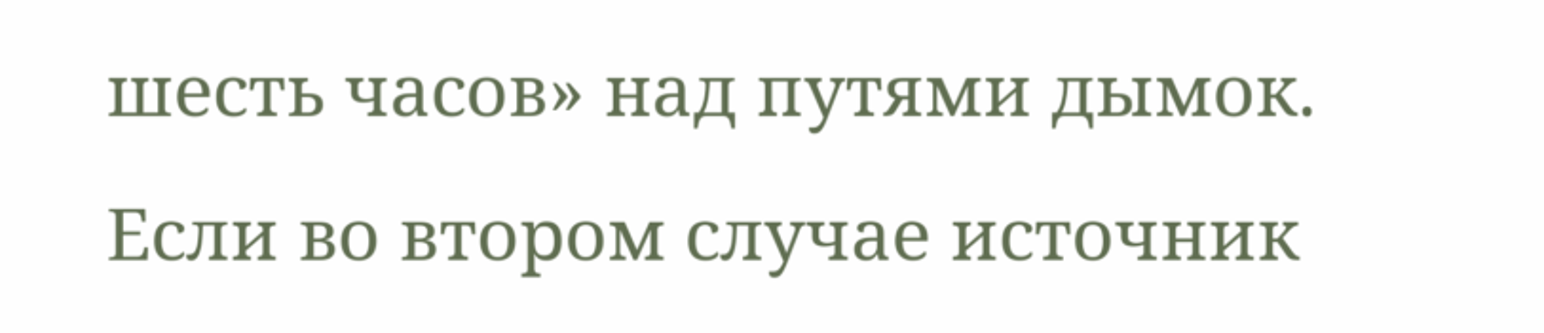шесть часов» над путями дымок. Если во втором случае источник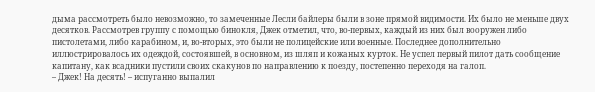дыма рассмотреть было невозможно, то замеченные Лесли байлеры были в зоне прямой видимости. Их было не меньше двух десятков. Рассмотрев группу с помощью бинокля, Джек отметил, что, во-первых, каждый из них был вооружен либо пистолетами, либо карабином, и, во-вторых, это были не полицейские или военные. Последнее дополнительно иллюстрировалось их одеждой, состоявшей, в основном, из шляп и кожаных курток. Не успел первый пилот дать сообщение капитану, как всадники пустили своих скакунов по направлению к поезду, постепенно переходя на галоп.
– Джек! На десять! – испуганно выпалил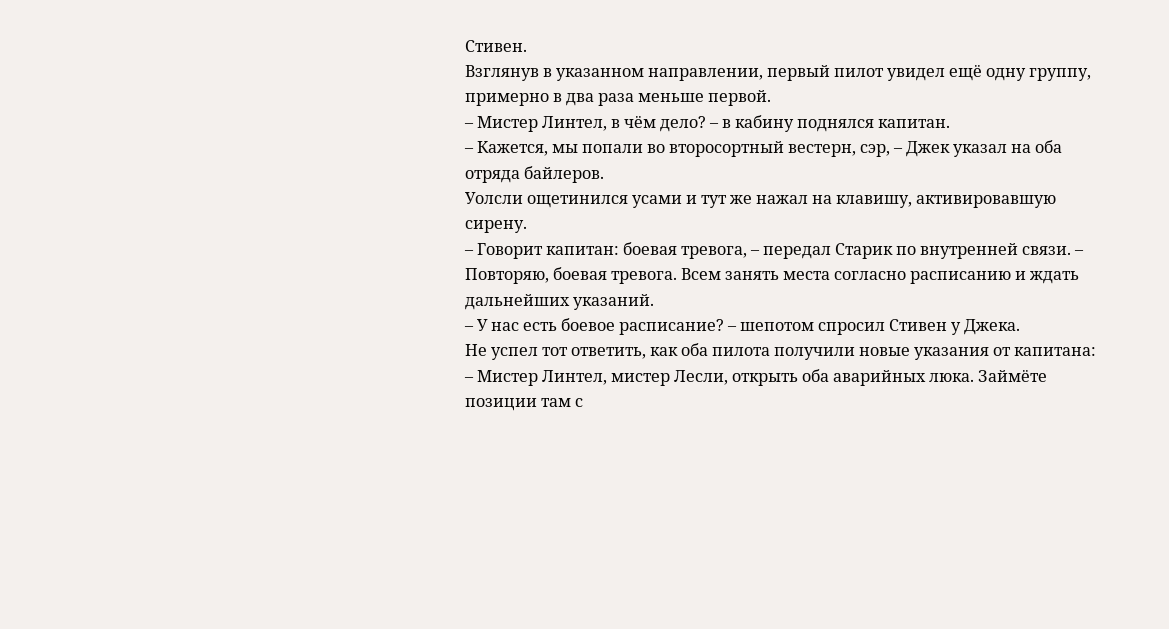Стивен.
Взглянув в указанном направлении, первый пилот увидел ещё одну группу, примерно в два раза меньше первой.
– Мистер Линтел, в чём дело? – в кабину поднялся капитан.
– Кажется, мы попали во второсортный вестерн, сэр, – Джек указал на оба отряда байлеров.
Уолсли ощетинился усами и тут же нажал на клавишу, активировавшую сирену.
– Говорит капитан: боевая тревога, – передал Старик по внутренней связи. – Повторяю, боевая тревога. Всем занять места согласно расписанию и ждать дальнейших указаний.
– У нас есть боевое расписание? – шепотом спросил Стивен у Джека.
Не успел тот ответить, как оба пилота получили новые указания от капитана:
– Мистер Линтел, мистер Лесли, открыть оба аварийных люка. Займёте позиции там с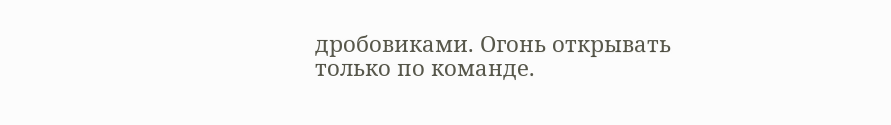дробовиками. Огонь открывать только по команде.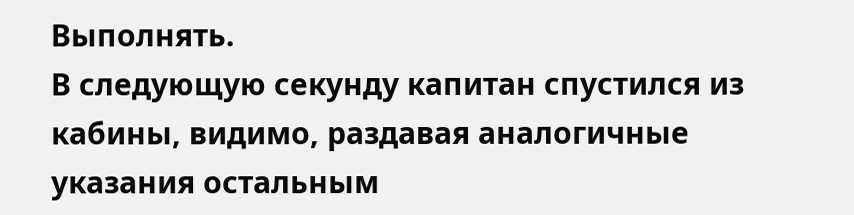Выполнять.
В следующую секунду капитан спустился из кабины, видимо, раздавая аналогичные указания остальным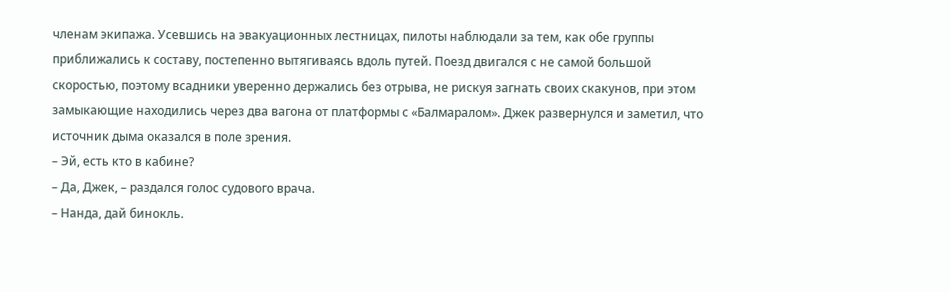членам экипажа. Усевшись на эвакуационных лестницах, пилоты наблюдали за тем, как обе группы приближались к составу, постепенно вытягиваясь вдоль путей. Поезд двигался с не самой большой скоростью, поэтому всадники уверенно держались без отрыва, не рискуя загнать своих скакунов, при этом замыкающие находились через два вагона от платформы с «Балмаралом». Джек развернулся и заметил, что источник дыма оказался в поле зрения.
– Эй, есть кто в кабине?
– Да, Джек, – раздался голос судового врача.
– Нанда, дай бинокль.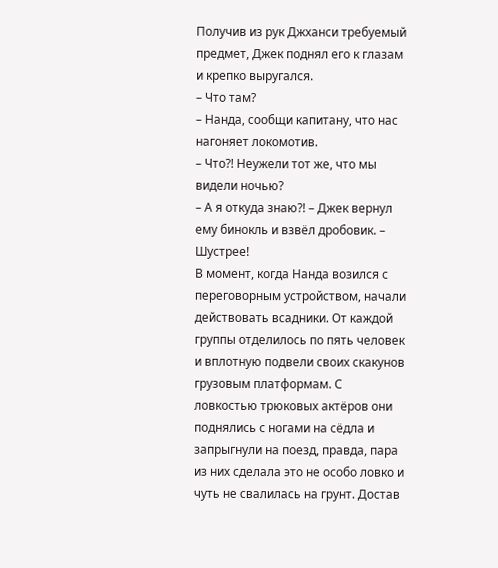Получив из рук Джханси требуемый предмет, Джек поднял его к глазам и крепко выругался.
– Что там?
– Нанда, сообщи капитану, что нас нагоняет локомотив.
– Что?! Неужели тот же, что мы видели ночью?
– А я откуда знаю?! – Джек вернул ему бинокль и взвёл дробовик. – Шустрее!
В момент, когда Нанда возился с переговорным устройством, начали действовать всадники. От каждой группы отделилось по пять человек и вплотную подвели своих скакунов грузовым платформам. С ловкостью трюковых актёров они поднялись с ногами на сёдла и запрыгнули на поезд, правда, пара из них сделала это не особо ловко и чуть не свалилась на грунт. Достав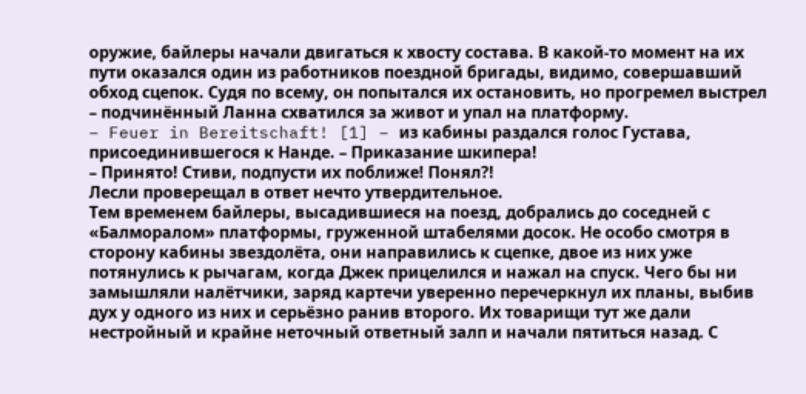оружие, байлеры начали двигаться к хвосту состава. В какой-то момент на их пути оказался один из работников поездной бригады, видимо, совершавший обход сцепок. Судя по всему, он попытался их остановить, но прогремел выстрел – подчинённый Ланна схватился за живот и упал на платформу.
– Feuer in Bereitschaft! [1] – из кабины раздался голос Густава, присоединившегося к Нанде. – Приказание шкипера!
– Принято! Стиви, подпусти их поближе! Понял?!
Лесли проверещал в ответ нечто утвердительное.
Тем временем байлеры, высадившиеся на поезд, добрались до соседней с «Балморалом» платформы, груженной штабелями досок. Не особо смотря в сторону кабины звездолёта, они направились к сцепке, двое из них уже потянулись к рычагам, когда Джек прицелился и нажал на спуск. Чего бы ни замышляли налётчики, заряд картечи уверенно перечеркнул их планы, выбив дух у одного из них и серьёзно ранив второго. Их товарищи тут же дали нестройный и крайне неточный ответный залп и начали пятиться назад. С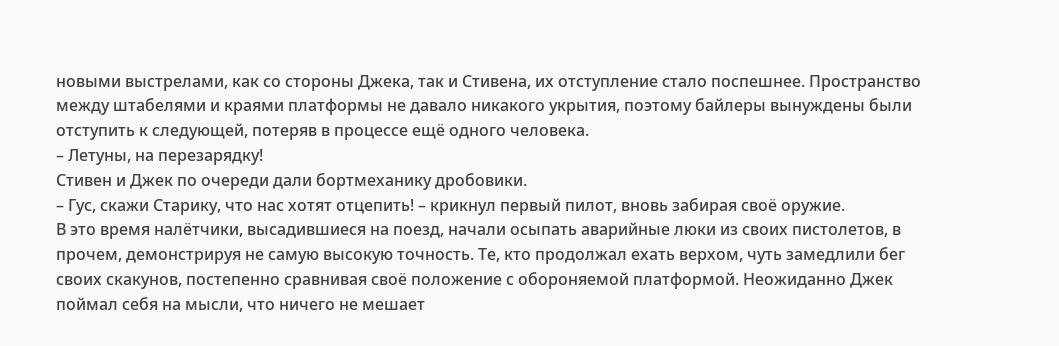новыми выстрелами, как со стороны Джека, так и Стивена, их отступление стало поспешнее. Пространство между штабелями и краями платформы не давало никакого укрытия, поэтому байлеры вынуждены были отступить к следующей, потеряв в процессе ещё одного человека.
– Летуны, на перезарядку!
Стивен и Джек по очереди дали бортмеханику дробовики.
– Гус, скажи Старику, что нас хотят отцепить! – крикнул первый пилот, вновь забирая своё оружие.
В это время налётчики, высадившиеся на поезд, начали осыпать аварийные люки из своих пистолетов, в прочем, демонстрируя не самую высокую точность. Те, кто продолжал ехать верхом, чуть замедлили бег своих скакунов, постепенно сравнивая своё положение с обороняемой платформой. Неожиданно Джек поймал себя на мысли, что ничего не мешает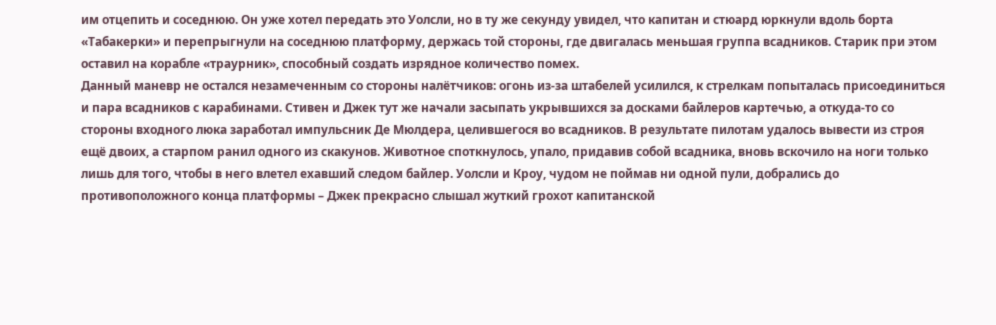им отцепить и соседнюю. Он уже хотел передать это Уолсли, но в ту же секунду увидел, что капитан и стюард юркнули вдоль борта «Табакерки» и перепрыгнули на соседнюю платформу, держась той стороны, где двигалась меньшая группа всадников. Старик при этом оставил на корабле «траурник», способный создать изрядное количество помех.
Данный маневр не остался незамеченным со стороны налётчиков: огонь из-за штабелей усилился, к стрелкам попыталась присоединиться и пара всадников с карабинами. Стивен и Джек тут же начали засыпать укрывшихся за досками байлеров картечью, а откуда-то со стороны входного люка заработал импульсник Де Мюлдера, целившегося во всадников. В результате пилотам удалось вывести из строя ещё двоих, а старпом ранил одного из скакунов. Животное споткнулось, упало, придавив собой всадника, вновь вскочило на ноги только лишь для того, чтобы в него влетел ехавший следом байлер. Уолсли и Кроу, чудом не поймав ни одной пули, добрались до противоположного конца платформы – Джек прекрасно слышал жуткий грохот капитанской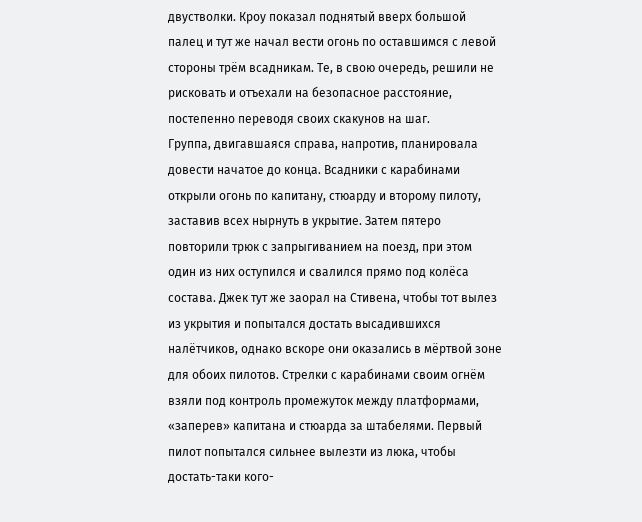двустволки. Кроу показал поднятый вверх большой палец и тут же начал вести огонь по оставшимся с левой стороны трём всадникам. Те, в свою очередь, решили не рисковать и отъехали на безопасное расстояние, постепенно переводя своих скакунов на шаг.
Группа, двигавшаяся справа, напротив, планировала довести начатое до конца. Всадники с карабинами открыли огонь по капитану, стюарду и второму пилоту, заставив всех нырнуть в укрытие. Затем пятеро повторили трюк с запрыгиванием на поезд, при этом один из них оступился и свалился прямо под колёса состава. Джек тут же заорал на Стивена, чтобы тот вылез из укрытия и попытался достать высадившихся налётчиков, однако вскоре они оказались в мёртвой зоне для обоих пилотов. Стрелки с карабинами своим огнём взяли под контроль промежуток между платформами, «заперев» капитана и стюарда за штабелями. Первый пилот попытался сильнее вылезти из люка, чтобы достать-таки кого-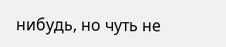нибудь, но чуть не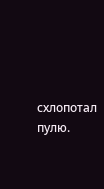схлопотал пулю.